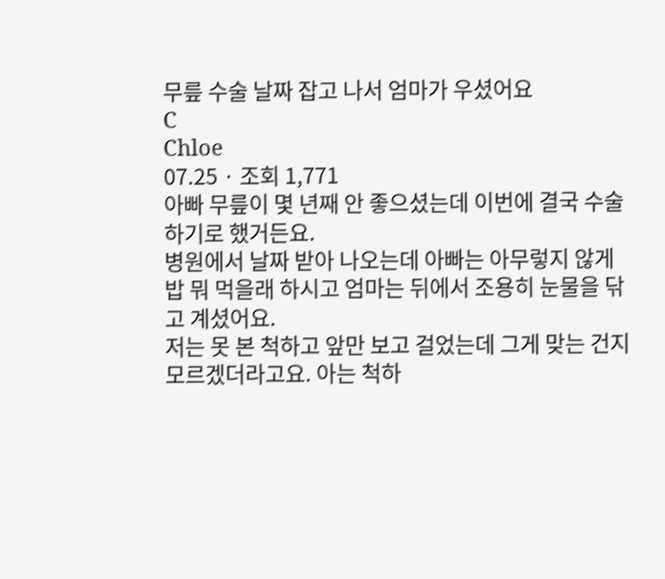무릎 수술 날짜 잡고 나서 엄마가 우셨어요
C
Chloe
07.25 · 조회 1,771
아빠 무릎이 몇 년째 안 좋으셨는데 이번에 결국 수술하기로 했거든요.
병원에서 날짜 받아 나오는데 아빠는 아무렇지 않게 밥 뭐 먹을래 하시고 엄마는 뒤에서 조용히 눈물을 닦고 계셨어요.
저는 못 본 척하고 앞만 보고 걸었는데 그게 맞는 건지 모르겠더라고요. 아는 척하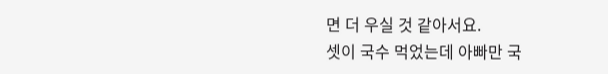면 더 우실 것 같아서요.
셋이 국수 먹었는데 아빠만 국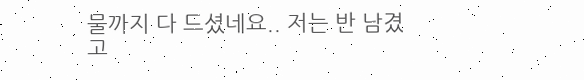물까지 다 드셨네요.. 저는 반 남겼고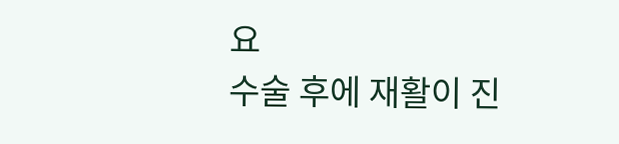요
수술 후에 재활이 진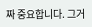짜 중요합니다. 그거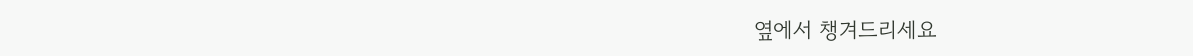옆에서 챙겨드리세요